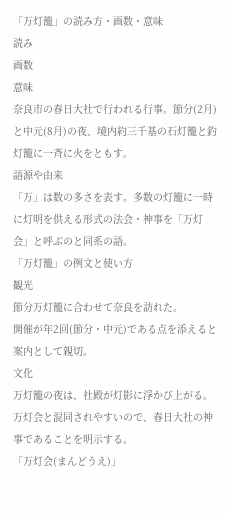「万灯籠」の読み方・画数・意味
読み
画数
意味
奈良市の春日大社で行われる行事。節分(2月)と中元(8月)の夜、境内約三千基の石灯籠と釣灯籠に一斉に火をともす。
語源や由来
「万」は数の多さを表す。多数の灯籠に一時に灯明を供える形式の法会・神事を「万灯会」と呼ぶのと同系の語。
「万灯籠」の例文と使い方
観光
節分万灯籠に合わせて奈良を訪れた。
開催が年2回(節分・中元)である点を添えると案内として親切。
文化
万灯籠の夜は、社殿が灯影に浮かび上がる。
万灯会と混同されやすいので、春日大社の神事であることを明示する。
「万灯会(まんどうえ)」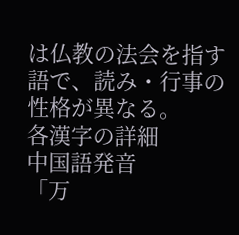は仏教の法会を指す語で、読み・行事の性格が異なる。
各漢字の詳細
中国語発音
「万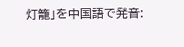灯籠」を中国語で発音: